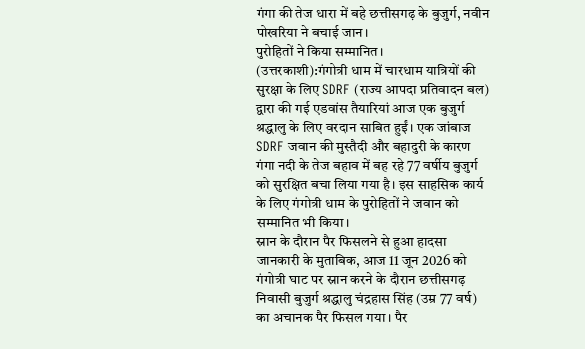गंगा की तेज धारा में बहे छत्तीसगढ़ के बुजुर्ग, नवीन पोखरिया ने बचाई जान।
पुरोहितों ने किया सम्मानित।
(उत्तरकाशी):गंगोत्री धाम में चारधाम यात्रियों की सुरक्षा के लिए SDRF (राज्य आपदा प्रतिवादन बल) द्वारा की गई एडवांस तैयारियां आज एक बुजुर्ग श्रद्धालु के लिए वरदान साबित हुईं। एक जांबाज SDRF जवान की मुस्तैदी और बहादुरी के कारण गंगा नदी के तेज बहाव में बह रहे 77 वर्षीय बुजुर्ग को सुरक्षित बचा लिया गया है। इस साहसिक कार्य के लिए गंगोत्री धाम के पुरोहितों ने जवान को सम्मानित भी किया।
स्नान के दौरान पैर फिसलने से हुआ हादसा
जानकारी के मुताबिक, आज 11 जून 2026 को गंगोत्री घाट पर स्नान करने के दौरान छत्तीसगढ़ निवासी बुजुर्ग श्रद्धालु चंद्रहास सिंह (उम्र 77 वर्ष) का अचानक पैर फिसल गया। पैर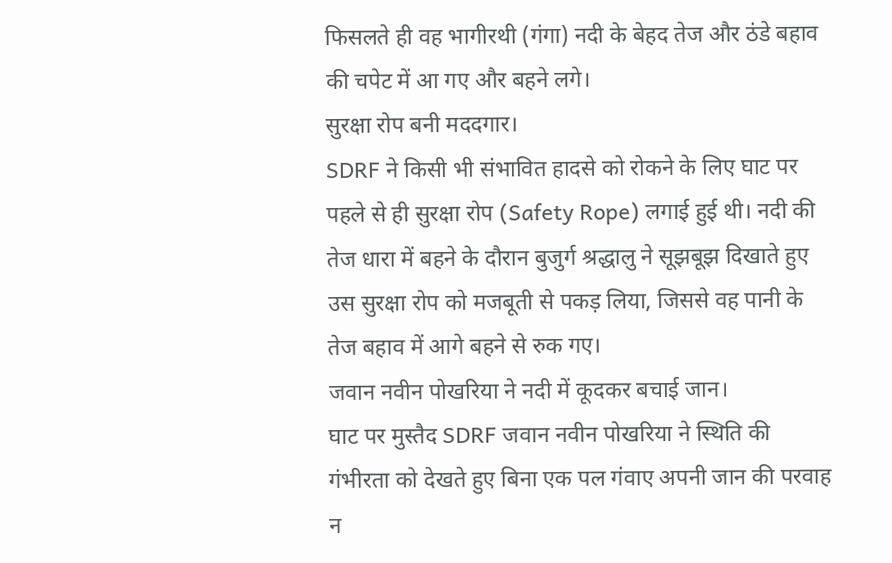फिसलते ही वह भागीरथी (गंगा) नदी के बेहद तेज और ठंडे बहाव की चपेट में आ गए और बहने लगे।
सुरक्षा रोप बनी मददगार।
SDRF ने किसी भी संभावित हादसे को रोकने के लिए घाट पर पहले से ही सुरक्षा रोप (Safety Rope) लगाई हुई थी। नदी की तेज धारा में बहने के दौरान बुजुर्ग श्रद्धालु ने सूझबूझ दिखाते हुए उस सुरक्षा रोप को मजबूती से पकड़ लिया, जिससे वह पानी के तेज बहाव में आगे बहने से रुक गए।
जवान नवीन पोखरिया ने नदी में कूदकर बचाई जान।
घाट पर मुस्तैद SDRF जवान नवीन पोखरिया ने स्थिति की गंभीरता को देखते हुए बिना एक पल गंवाए अपनी जान की परवाह न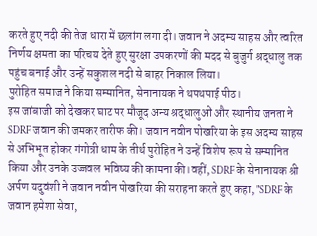करते हुए नदी की तेज धारा में छलांग लगा दी। जवान ने अदम्य साहस और त्वरित निर्णय क्षमता का परिचय देते हुए सुरक्षा उपकरणों की मदद से बुजुर्ग श्रद्धालु तक पहुंच बनाई और उन्हें सकुशल नदी से बाहर निकाल लिया।
पुरोहित समाज ने किया सम्मानित, सेनानायक ने थपथपाई पीठ।
इस जांबाजी को देखकर घाट पर मौजूद अन्य श्रद्धालुओं और स्थानीय जनता ने SDRF जवान की जमकर तारीफ की। जवान नवीन पोखरिया के इस अदम्य साहस से अभिभूत होकर गंगोत्री धाम के तीर्थ पुरोहित ने उन्हें विशेष रूप से सम्मानित किया और उनके उज्जवल भविष्य की कामना की।वहीं, SDRF के सेनानायक श्री अर्पण यदुवंशी ने जवान नवीन पोखरिया की सराहना करते हुए कहा, "SDRF के जवान हमेशा सेवा,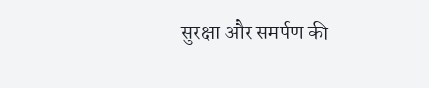सुरक्षा और समर्पण की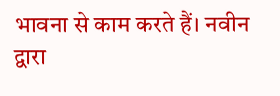भावना से काम करते हैं। नवीन द्वारा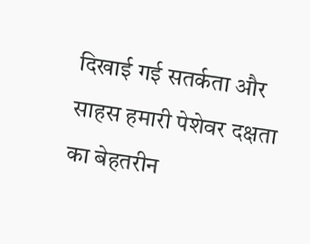दिखाई गई सतर्कता और साहस हमारी पेशेवर दक्षता का बेहतरीन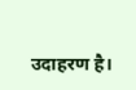उदाहरण है।